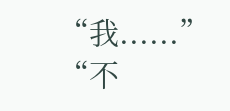“我......”
“不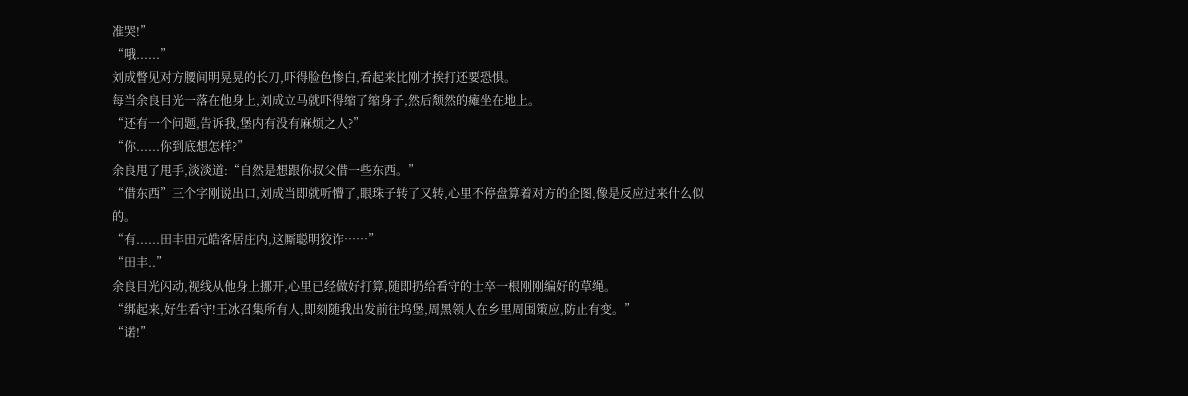准哭!”
“哦......”
刘成瞥见对方腰间明晃晃的长刀,吓得脸色惨白,看起来比刚才挨打还要恐惧。
每当余良目光一落在他身上,刘成立马就吓得缩了缩身子,然后颓然的瘫坐在地上。
“还有一个问题,告诉我,堡内有没有麻烦之人?”
“你......你到底想怎样?”
余良甩了甩手,淡淡道:“自然是想跟你叔父借一些东西。”
“借东西”三个字刚说出口,刘成当即就听懵了,眼珠子转了又转,心里不停盘算着对方的企图,像是反应过来什么似的。
“有......田丰田元皓客居庄内,这厮聪明狡诈……”
“田丰..”
余良目光闪动,视线从他身上挪开,心里已经做好打算,随即扔给看守的士卒一根刚刚编好的草绳。
“绑起来,好生看守!王冰召集所有人,即刻随我出发前往坞堡,周黑领人在乡里周围策应,防止有变。”
“诺!”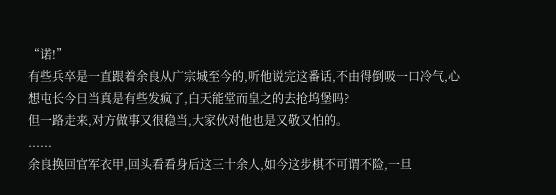“诺!”
有些兵卒是一直跟着余良从广宗城至今的,听他说完这番话,不由得倒吸一口冷气,心想屯长今日当真是有些发疯了,白天能堂而皇之的去抢坞堡吗?
但一路走来,对方做事又很稳当,大家伙对他也是又敬又怕的。
......
余良换回官军衣甲,回头看看身后这三十余人,如今这步棋不可谓不险,一旦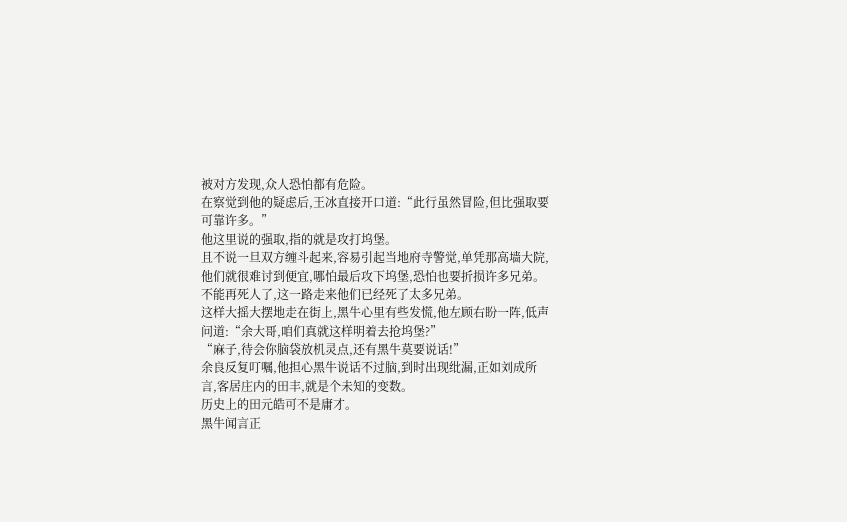被对方发现,众人恐怕都有危险。
在察觉到他的疑虑后,王冰直接开口道:“此行虽然冒险,但比强取要可靠许多。”
他这里说的强取,指的就是攻打坞堡。
且不说一旦双方缠斗起来,容易引起当地府寺警觉,单凭那高墙大院,他们就很难讨到便宜,哪怕最后攻下坞堡,恐怕也要折损许多兄弟。
不能再死人了,这一路走来他们已经死了太多兄弟。
这样大摇大摆地走在街上,黑牛心里有些发慌,他左顾右盼一阵,低声问道:“余大哥,咱们真就这样明着去抢坞堡?”
“麻子,待会你脑袋放机灵点,还有黑牛莫要说话!”
余良反复叮嘱,他担心黑牛说话不过脑,到时出现纰漏,正如刘成所言,客居庄内的田丰,就是个未知的变数。
历史上的田元皓可不是庸才。
黑牛闻言正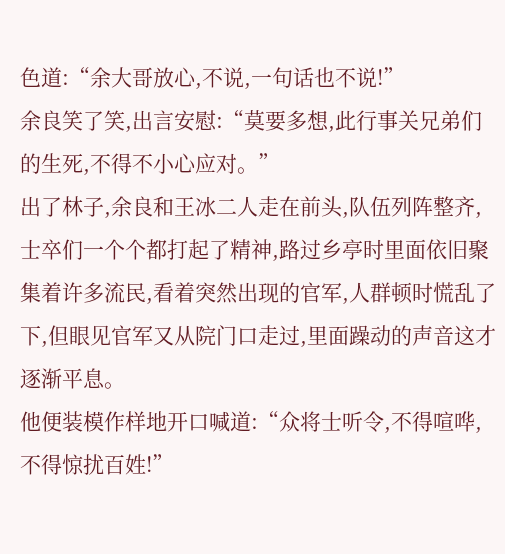色道:“余大哥放心,不说,一句话也不说!”
余良笑了笑,出言安慰:“莫要多想,此行事关兄弟们的生死,不得不小心应对。”
出了林子,余良和王冰二人走在前头,队伍列阵整齐,士卒们一个个都打起了精神,路过乡亭时里面依旧聚集着许多流民,看着突然出现的官军,人群顿时慌乱了下,但眼见官军又从院门口走过,里面躁动的声音这才逐渐平息。
他便装模作样地开口喊道:“众将士听令,不得喧哗,不得惊扰百姓!”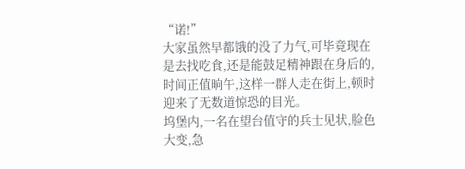“诺!”
大家虽然早都饿的没了力气,可毕竟现在是去找吃食,还是能鼓足精神跟在身后的,时间正值晌午,这样一群人走在街上,顿时迎来了无数道惊恐的目光。
坞堡内,一名在望台值守的兵士见状,脸色大变,急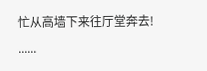忙从高墙下来往厅堂奔去!
......